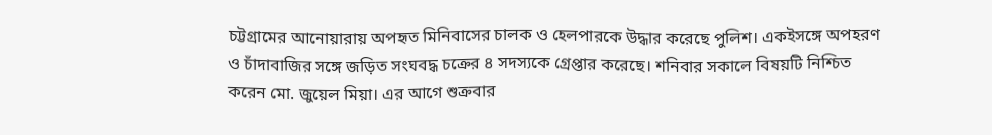চট্টগ্রামের আনোয়ারায় অপহৃত মিনিবাসের চালক ও হেলপারকে উদ্ধার করেছে পুলিশ। একইসঙ্গে অপহরণ ও চাঁদাবাজির সঙ্গে জড়িত সংঘবদ্ধ চক্রের ৪ সদস্যকে গ্রেপ্তার করেছে। শনিবার সকালে বিষয়টি নিশ্চিত করেন মো. জুয়েল মিয়া। এর আগে শুক্রবার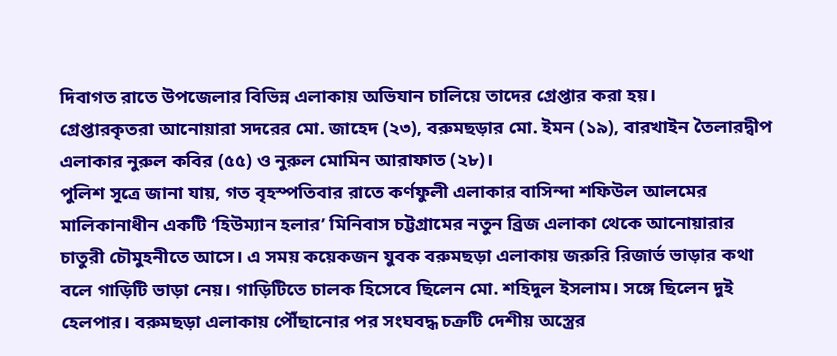দিবাগত রাতে উপজেলার বিভিন্ন এলাকায় অভিযান চালিয়ে তাদের গ্রেপ্তার করা হয়।
গ্রেপ্তারকৃতরা আনোয়ারা সদরের মো. জাহেদ (২৩), বরুমছড়ার মো. ইমন (১৯), বারখাইন তৈলারদ্বীপ এলাকার নুরুল কবির (৫৫) ও নুরুল মোমিন আরাফাত (২৮)।
পুলিশ সূত্রে জানা যায়, গত বৃহস্পতিবার রাতে কর্ণফুলী এলাকার বাসিন্দা শফিউল আলমের মালিকানাধীন একটি ‘হিউম্যান হলার’ মিনিবাস চট্টগ্রামের নতুন ব্রিজ এলাকা থেকে আনোয়ারার চাতুরী চৌমুহনীতে আসে। এ সময় কয়েকজন যুবক বরুমছড়া এলাকায় জরুরি রিজার্ভ ভাড়ার কথা বলে গাড়িটি ভাড়া নেয়। গাড়িটিতে চালক হিসেবে ছিলেন মো. শহিদুল ইসলাম। সঙ্গে ছিলেন দুই হেলপার। বরুমছড়া এলাকায় পৌঁছানোর পর সংঘবদ্ধ চক্রটি দেশীয় অস্ত্রের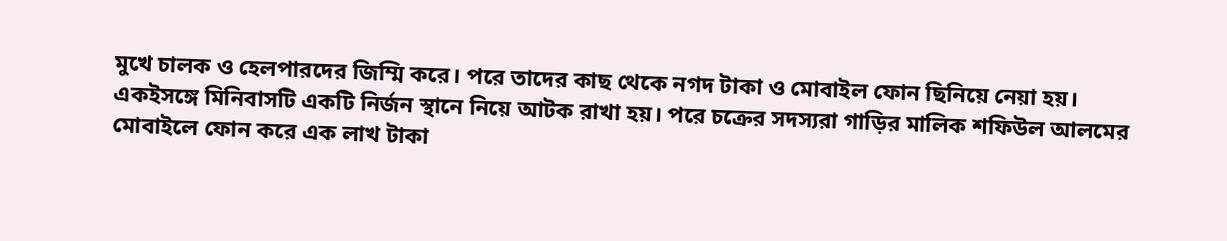মুখে চালক ও হেলপারদের জিম্মি করে। পরে তাদের কাছ থেকে নগদ টাকা ও মোবাইল ফোন ছিনিয়ে নেয়া হয়।
একইসঙ্গে মিনিবাসটি একটি নির্জন স্থানে নিয়ে আটক রাখা হয়। পরে চক্রের সদস্যরা গাড়ির মালিক শফিউল আলমের মোবাইলে ফোন করে এক লাখ টাকা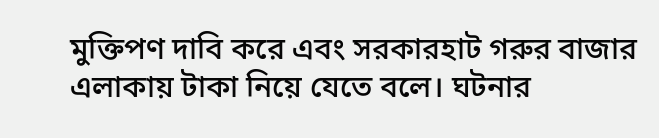মুক্তিপণ দাবি করে এবং সরকারহাট গরুর বাজার এলাকায় টাকা নিয়ে যেতে বলে। ঘটনার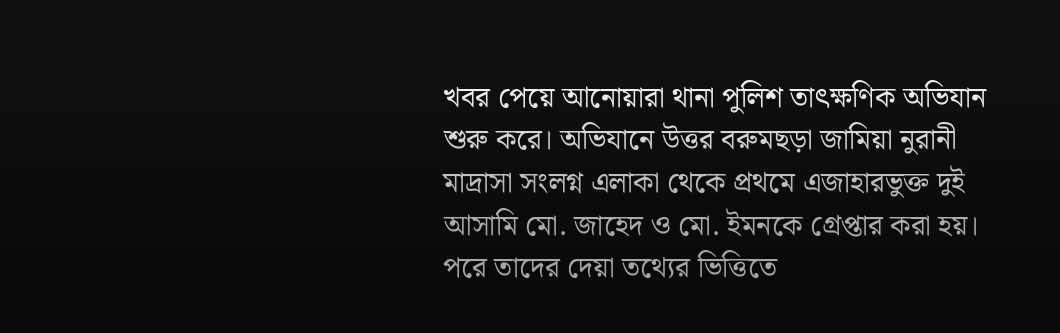খবর পেয়ে আনোয়ারা থানা পুলিশ তাৎক্ষণিক অভিযান শুরু করে। অভিযানে উত্তর বরুমছড়া জামিয়া নুরানী মাদ্রাসা সংলগ্ন এলাকা থেকে প্রথমে এজাহারভুক্ত দুই আসামি মো. জাহেদ ও মো. ইমনকে গ্রেপ্তার করা হয়। পরে তাদের দেয়া তথ্যের ভিত্তিতে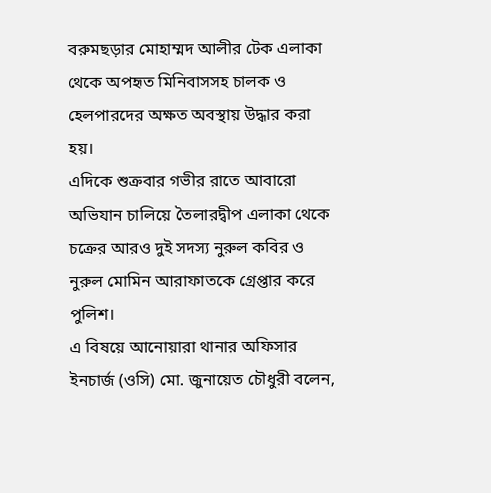বরুমছড়ার মোহাম্মদ আলীর টেক এলাকা থেকে অপহৃত মিনিবাসসহ চালক ও হেলপারদের অক্ষত অবস্থায় উদ্ধার করা হয়।
এদিকে শুক্রবার গভীর রাতে আবারো অভিযান চালিয়ে তৈলারদ্বীপ এলাকা থেকে চক্রের আরও দুই সদস্য নুরুল কবির ও নুরুল মোমিন আরাফাতকে গ্রেপ্তার করে পুলিশ।
এ বিষয়ে আনোয়ারা থানার অফিসার ইনচার্জ (ওসি) মো. জুনায়েত চৌধুরী বলেন,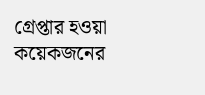গ্রেপ্তার হওয়া কয়েকজনের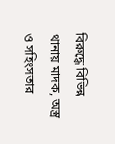বিরুদ্ধে বিভিন্ন থানায় মাদক, অস্ত্র ও সহিংসতার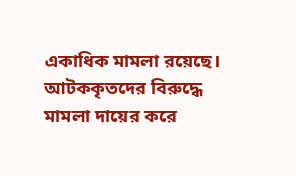একাধিক মামলা রয়েছে। আটককৃতদের বিরুদ্ধে মামলা দায়ের করে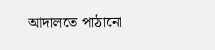আদালতে পাঠানো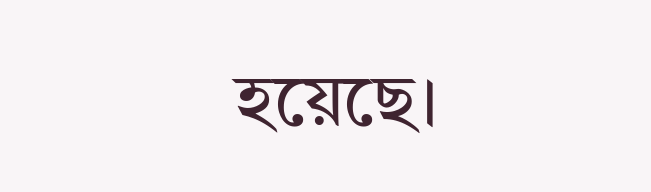হয়েছে।